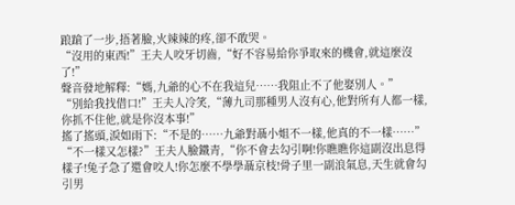踉蹌了一步,捂著臉,火辣辣的疼,卻不敢哭。
“沒用的東西!”王夫人咬牙切齒,“好不容易給你爭取來的機會,就這麼沒了!”
聲音發地解釋:“媽,九爺的心不在我這兒……我阻止不了他娶別人。”
“別給我找借口!”王夫人冷笑,“薄九司那種男人沒有心,他對所有人都一樣,你抓不住他,就是你沒本事!”
搖了搖頭,淚如雨下:“不是的……九爺對聶小姐不一樣,他真的不一樣……”
“不一樣又怎樣?”王夫人臉鐵青,“你不會去勾引啊!你瞧瞧你這副沒出息得樣子!兔子急了還會咬人!你怎麼不學學聶京枝!骨子里一副浪氣息,天生就會勾引男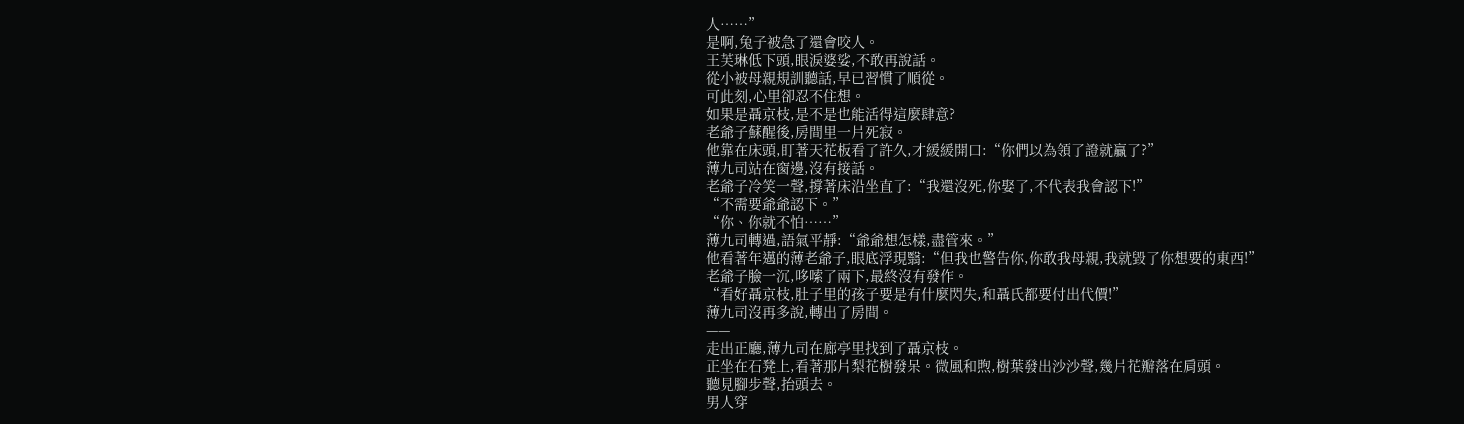人……”
是啊,兔子被急了還會咬人。
王芙琳低下頭,眼淚婆娑,不敢再說話。
從小被母親規訓聽話,早已習慣了順從。
可此刻,心里卻忍不住想。
如果是聶京枝,是不是也能活得這麼肆意?
老爺子蘇醒後,房間里一片死寂。
他靠在床頭,盯著天花板看了許久,才緩緩開口:“你們以為領了證就贏了?”
薄九司站在窗邊,沒有接話。
老爺子冷笑一聲,撐著床沿坐直了:“我還沒死,你娶了,不代表我會認下!”
“不需要爺爺認下。”
“你、你就不怕……”
薄九司轉過,語氣平靜:“爺爺想怎樣,盡管來。”
他看著年邁的薄老爺子,眼底浮現翳:“但我也警告你,你敢我母親,我就毀了你想要的東西!”
老爺子臉一沉,哆嗦了兩下,最終沒有發作。
“看好聶京枝,肚子里的孩子要是有什麼閃失,和聶氏都要付出代價!”
薄九司沒再多說,轉出了房間。
——
走出正廳,薄九司在廊亭里找到了聶京枝。
正坐在石凳上,看著那片梨花樹發呆。微風和煦,樹葉發出沙沙聲,幾片花瓣落在肩頭。
聽見腳步聲,抬頭去。
男人穿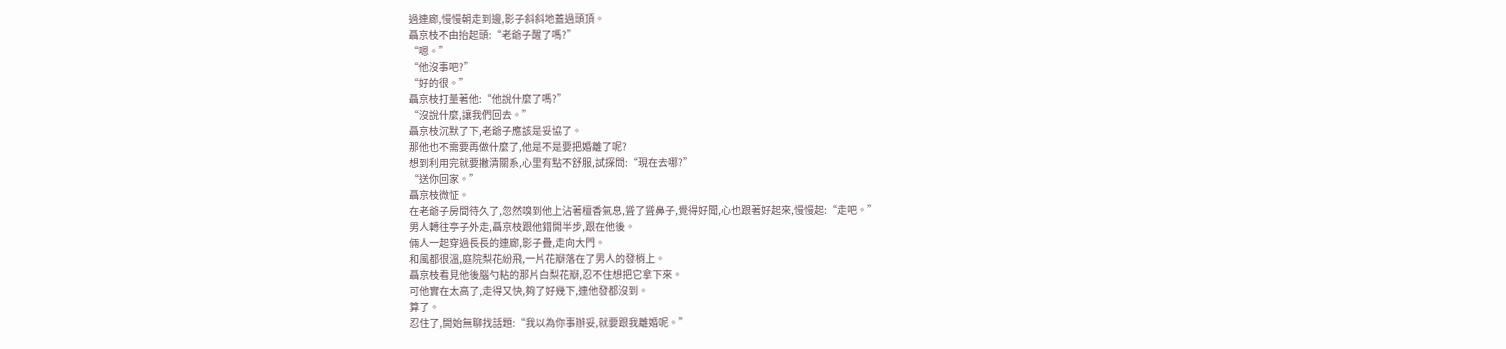過連廊,慢慢朝走到邊,影子斜斜地蓋過頭頂。
聶京枝不由抬起頭:“老爺子醒了嗎?”
“嗯。”
“他沒事吧?”
“好的很。”
聶京枝打量著他:“他說什麼了嗎?”
“沒說什麼,讓我們回去。”
聶京枝沉默了下,老爺子應該是妥協了。
那他也不需要再做什麼了,他是不是要把婚離了呢?
想到利用完就要撇清關系,心里有點不舒服,試探問:“現在去哪?”
“送你回家。”
聶京枝微怔。
在老爺子房間待久了,忽然嗅到他上沾著檀香氣息,聳了聳鼻子,覺得好聞,心也跟著好起來,慢慢起:“走吧。”
男人轉往亭子外走,聶京枝跟他錯開半步,跟在他後。
倆人一起穿過長長的連廊,影子疊,走向大門。
和風都很溫,庭院梨花紛飛,一片花瓣落在了男人的發梢上。
聶京枝看見他後腦勺粘的那片白梨花瓣,忍不住想把它拿下來。
可他實在太高了,走得又快,夠了好幾下,連他發都沒到。
算了。
忍住了,開始無聊找話題:“我以為你事辦妥,就要跟我離婚呢。”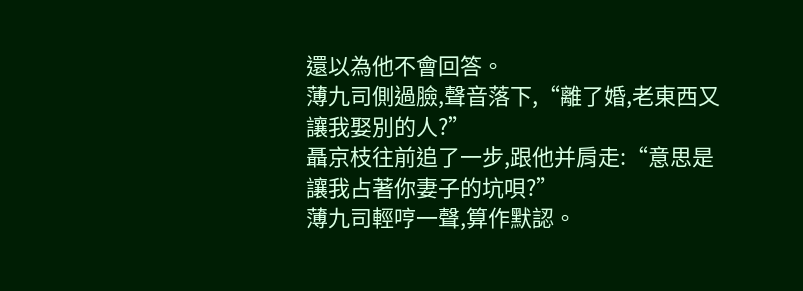還以為他不會回答。
薄九司側過臉,聲音落下,“離了婚,老東西又讓我娶別的人?”
聶京枝往前追了一步,跟他并肩走:“意思是讓我占著你妻子的坑唄?”
薄九司輕哼一聲,算作默認。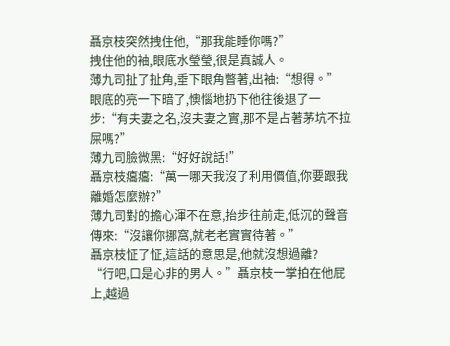聶京枝突然拽住他,“那我能睡你嗎?”
拽住他的袖,眼底水瑩瑩,很是真誠人。
薄九司扯了扯角,垂下眼角瞥著,出袖:“想得。”
眼底的亮一下暗了,懊惱地扔下他往後退了一步:“有夫妻之名,沒夫妻之實,那不是占著茅坑不拉屎嗎?”
薄九司臉微黑:“好好說話!”
聶京枝癟癟:“萬一哪天我沒了利用價值,你要跟我離婚怎麼辦?”
薄九司對的擔心渾不在意,抬步往前走,低沉的聲音傳來:“沒讓你挪窩,就老老實實待著。”
聶京枝怔了怔,這話的意思是,他就沒想過離?
“行吧,口是心非的男人。”聶京枝一掌拍在他屁上,越過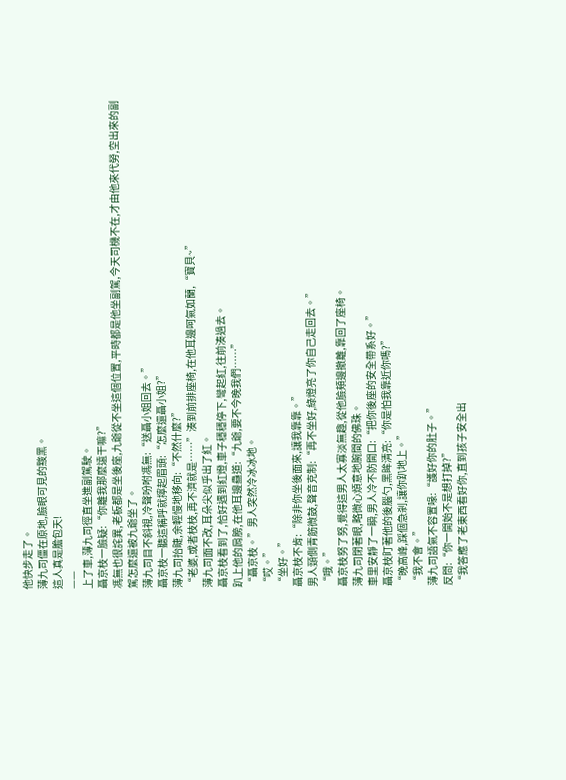他快步走了。
薄九司僵在原地,臉眼可見的黢黑。
這人真是膽包天!
——
上了車,薄九司徑直坐進副駕駛。
聶京枝一臉疑:“你離我那麼遠干嘛?”
馮無也很詫異,老板都是坐後座,九爺從不坐這個位置,平時都是他坐副駕,今天司機不在,才由他來代勞,空出來的副駕怎麼還被九爺坐了。
薄九司目不斜視,冷聲吩咐馮無:“送聶小姐回去。”
聶京枝一聽這稱呼就擰起眉頭:“怎麼還聶小姐?”
薄九司抬睫,余輕慢地移向:“不然什麼?”
“老婆,或者枝枝,再不濟就是……”湊到前排座椅,在他耳邊呵氣如蘭,“寶貝~”
薄九司面不改,耳朵尖似乎出了紅。
聶京枝看到了,恰好遇到紅燈,車子穩穩停下,彎起紅,往前湊過去。
趴上他的肩膀,在他耳邊蠱道:“九爺,要不今晚我們……”
“聶京枝。”男人突然冷冰冰地。
“哎。”
“坐好。”
聶京枝不肯:“除非你坐後面來,讓我靠靠。”
男人頸側青筋微鼓,聲音克制:“再不坐好,綠燈亮了你自己走回去。”
“哦。”
聶京枝努了努,覺得這男人太寡淡無趣,從他臉頰邊撤離,靠回了座椅。
薄九司閉著眼,略微心煩意地腕間的佛珠。
車里安靜了一瞬,男人冷不防開口:“把你後座的安全帶系好。”
聶京枝盯著他的後腦勺,黑眸清亮:“你是怕我靠近你嗎?”
“晚高峰,踩個急剎,讓你趴地上。”
“我不會。”
薄九司語氣不容置喙:“護好你的肚子。”
反問:“你一開始不是想打掉?”
“我答應了老東西看好你,直到孩子安全出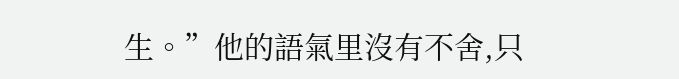生。”他的語氣里沒有不舍,只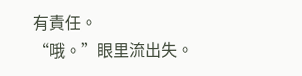有責任。
“哦。”眼里流出失。